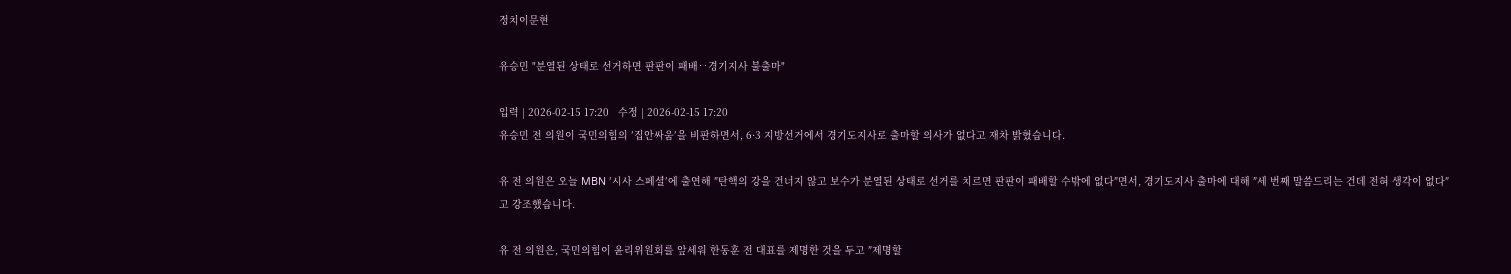정치이문현

유승민 "분열된 상태로 선거하면 판판이 패배‥경기지사 불출마"

입력 | 2026-02-15 17:20   수정 | 2026-02-15 17:20
유승민 전 의원이 국민의힘의 ′집안싸움′을 비판하면서, 6·3 지방선거에서 경기도지사로 출마할 의사가 없다고 재차 밝혔습니다.

유 전 의원은 오늘 MBN ′시사 스페셜′에 출연해 ″탄핵의 강을 건너지 않고 보수가 분열된 상태로 선거를 치르면 판판이 패배할 수밖에 없다″면서, 경기도지사 출마에 대해 ″세 번째 말씀드리는 건데 전혀 생각이 없다″고 강조했습니다.

유 전 의원은, 국민의힘이 윤리위원회를 앞세워 한동훈 전 대표를 제명한 것을 두고 ″제명할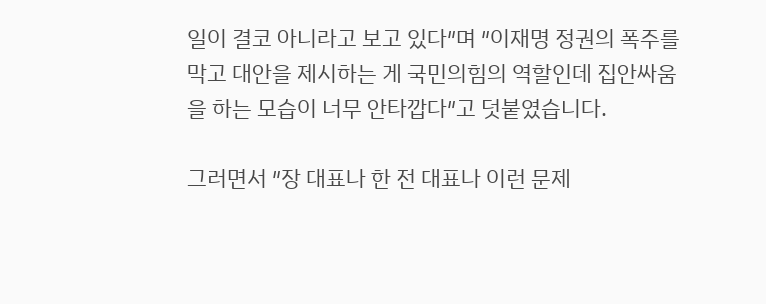일이 결코 아니라고 보고 있다″며 ″이재명 정권의 폭주를 막고 대안을 제시하는 게 국민의힘의 역할인데 집안싸움을 하는 모습이 너무 안타깝다″고 덧붙였습니다.

그러면서 ″장 대표나 한 전 대표나 이런 문제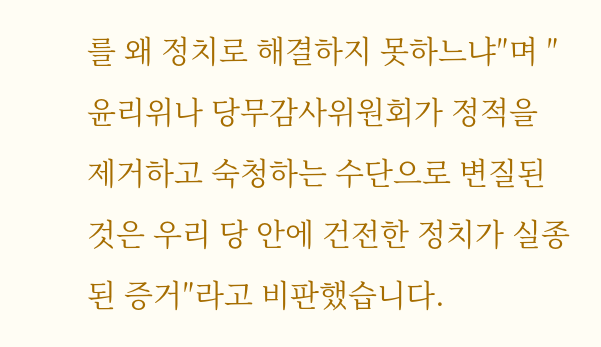를 왜 정치로 해결하지 못하느냐″며 ″윤리위나 당무감사위원회가 정적을 제거하고 숙청하는 수단으로 변질된 것은 우리 당 안에 건전한 정치가 실종된 증거″라고 비판했습니다.